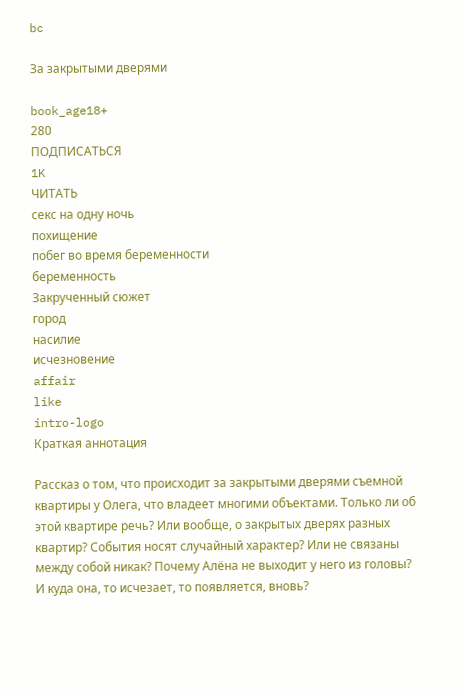bc

За закрытыми дверями

book_age18+
280
ПОДПИСАТЬСЯ
1K
ЧИТАТЬ
секс на одну ночь
похищение
побег во время беременности
беременность
Закрученный сюжет
город
насилие
исчезновение
affair
like
intro-logo
Краткая аннотация

Рассказ о том, что происходит за закрытыми дверями съемной квартиры у Олега, что владеет многими объектами. Только ли об этой квартире речь? Или вообще, о закрытых дверях разных квартир? События носят случайный характер? Или не связаны между собой никак? Почему Алёна не выходит у него из головы? И куда она, то исчезает, то появляется, вновь?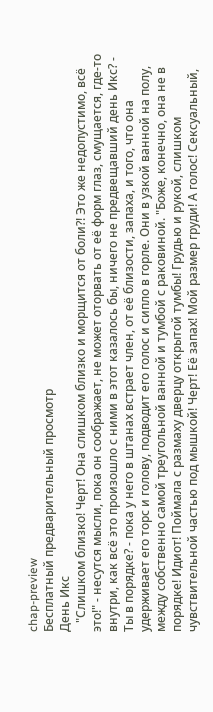chap-preview
Бесплатный предварительный просмотр
День Икс
   "Слишком близко! Черт! Она слишком близко и морщится от боли?! Это же недопустимо, всё это!" - несутся мысли, пока он соображает, не может оторвать от её форм глаз, смущается, где-то внутри, как всё это произошло с ними в этот казалось бы, ничего не предвещавший день Икс? - Ты в порядке? - пока у него в штанах встрает член, от её близости, запаха, и того, что она удерживает его торс и голову, подводит его голос и сипло в горле. Они в узкой ванной на полу, между собственно самой треугольной ванной и тумбой с раковиной. "Боже, конечно, она не в порядке! Идиот! Поймала с размаху дверцу открытой тумбы! Грудью и рукой, слишком чувствительной частью под мышкой! Черт! Её запах! Мой размер груди! А голос! Сексуальный,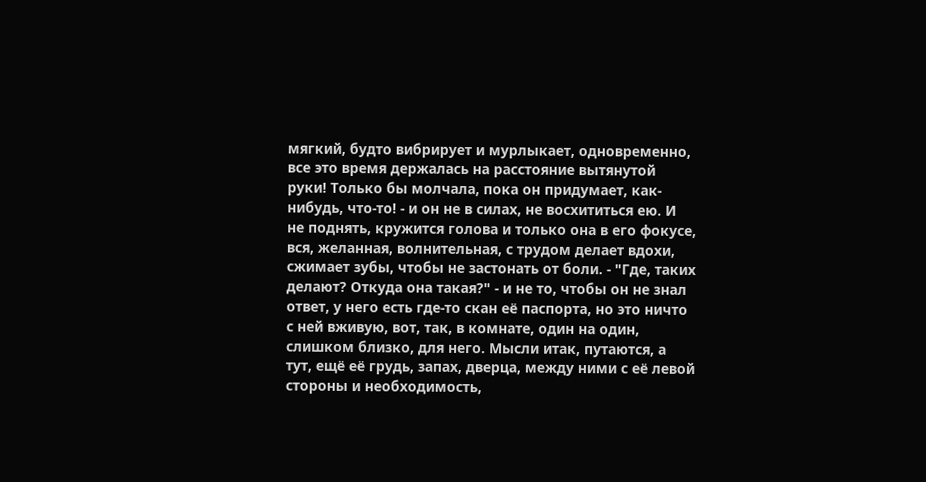мягкий, будто вибрирует и мурлыкает, одновременно, все это время держалась на расстояние вытянутой руки! Только бы молчала, пока он придумает, как-нибудь, что-то! - и он не в силах, не восхититься ею. И не поднять, кружится голова и только она в его фокусе, вся, желанная, волнительная, с трудом делает вдохи, сжимает зубы, чтобы не застонать от боли. - "Где, таких делают? Откуда она такая?" - и не то, чтобы он не знал ответ, у него есть где-то скан её паспорта, но это ничто с ней вживую, вот, так, в комнате, один на один, слишком близко, для него. Мысли итак, путаются, а тут, ещё её грудь, запах, дверца, между ними с её левой стороны и необходимость,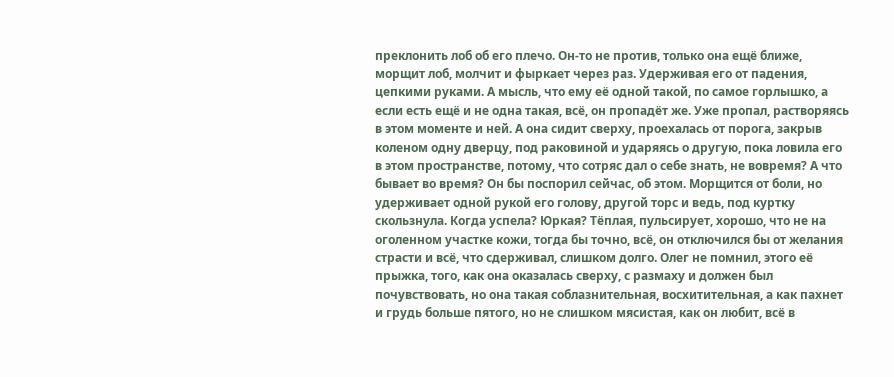преклонить лоб об его плечо. Он-то не против, только она ещё ближе, морщит лоб, молчит и фыркает через раз. Удерживая его от падения, цепкими руками. А мысль, что ему её одной такой, по самое горлышко, а если есть ещё и не одна такая, всё, он пропадёт же. Уже пропал, растворяясь в этом моменте и ней. А она сидит сверху, проехалась от порога, закрыв коленом одну дверцу, под раковиной и ударяясь о другую, пока ловила его в этом пространстве, потому, что сотряс дал о себе знать, не вовремя? А что бывает во время? Он бы поспорил сейчас, об этом. Морщится от боли, но удерживает одной рукой его голову, другой торс и ведь, под куртку скользнула. Когда успела? Юркая? Тёплая, пульсирует, хорошо, что не на оголенном участке кожи, тогда бы точно, всё, он отключился бы от желания страсти и всё, что сдерживал, слишком долго. Олег не помнил, этого её прыжка, того, как она оказалась сверху, с размаху и должен был почувствовать, но она такая соблазнительная, восхитительная, а как пахнет и грудь больше пятого, но не слишком мясистая, как он любит, всё в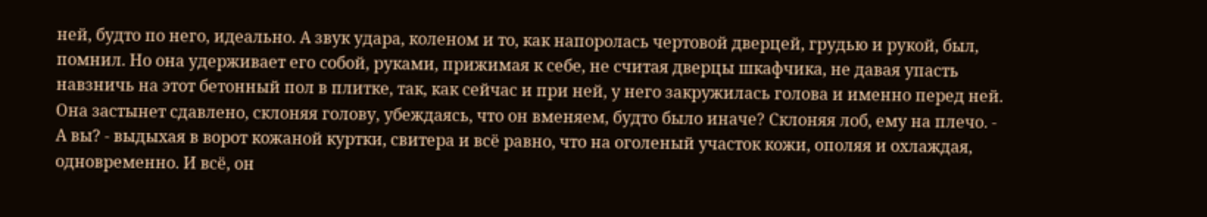ней, будто по него, идеально. А звук удара, коленом и то, как напоролась чертовой дверцей, грудью и рукой, был, помнил. Но она удерживает его собой, руками, прижимая к себе, не считая дверцы шкафчика, не давая упасть навзничь на этот бетонный пол в плитке, так, как сейчас и при ней, у него закружилась голова и именно перед ней. Она застынет сдавлено, склоняя голову, убеждаясь, что он вменяем, будто было иначе? Склоняя лоб, ему на плечо. - А вы? - выдыхая в ворот кожаной куртки, свитера и всё равно, что на оголеный участок кожи, ополяя и охлаждая, одновременно. И всё, он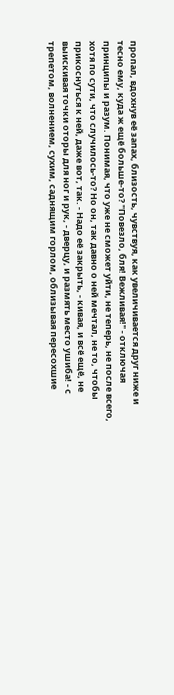пропал, вдохнув её запах, близость, чувствуя, как увеличивается друг ниже и тесно ему, куда ж ещё больше-то? "Повезло, бля! Вежливая!" - отключая принципы и разум. Понимая, что уже не сможет уйти, не теперь, не после всего, хотя по сути, что случилось-то? Но он, так давно о ней мечтал, не то, чтобы прикоснуться к ней, даже вот, так. - Надо её закрыть, - кивая, и всё ещё, не выискивая точки оторы для ног и рук, - дверцу, и размять место ушиба! - с трепетом, волнением, сухим, саднящим горлом, облизывая пересохшие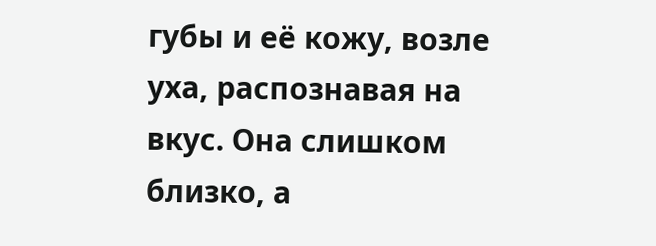губы и её кожу, возле уха, распознавая на вкус. Она слишком близко, а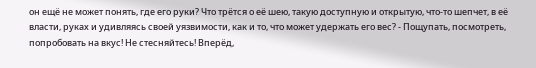он ещё не может понять, где его руки? Что трётся о её шею, такую доступную и открытую, что-то шепчет, в её власти, руках и удивляясь своей уязвимости, как и то, что может удержать его вес? - Пощупать, посмотреть, попробовать на вкус! Не стесняйтесь! Вперёд,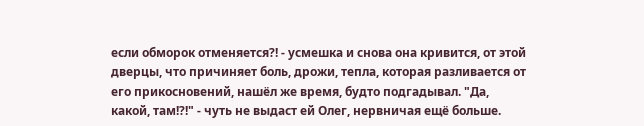если обморок отменяется?! - усмешка и снова она кривится, от этой дверцы, что причиняет боль, дрожи, тепла, которая разливается от его прикосновений, нашёл же время, будто подгадывал. "Да, какой, там!?!" - чуть не выдаст ей Олег, нервничая ещё больше.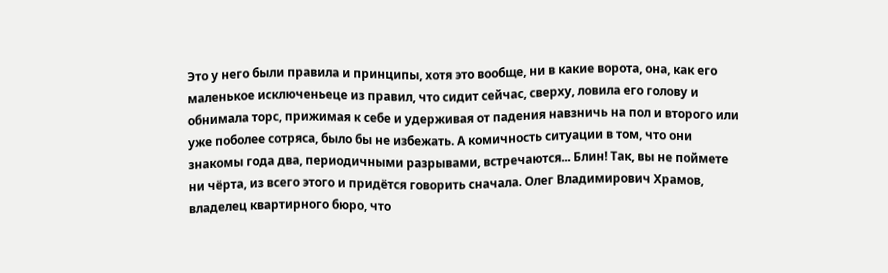Это у него были правила и принципы, хотя это вообще, ни в какие ворота, она, как его маленькое исключеньеце из правил, что сидит сейчас, сверху, ловила его голову и обнимала торс, прижимая к себе и удерживая от падения навзничь на пол и второго или уже поболее сотряса, было бы не избежать. А комичность ситуации в том, что они знакомы года два, периодичными разрывами, встречаются... Блин! Так, вы не поймете ни чёрта, из всего этого и придётся говорить сначала. Олег Владимирович Храмов, владелец квартирного бюро, что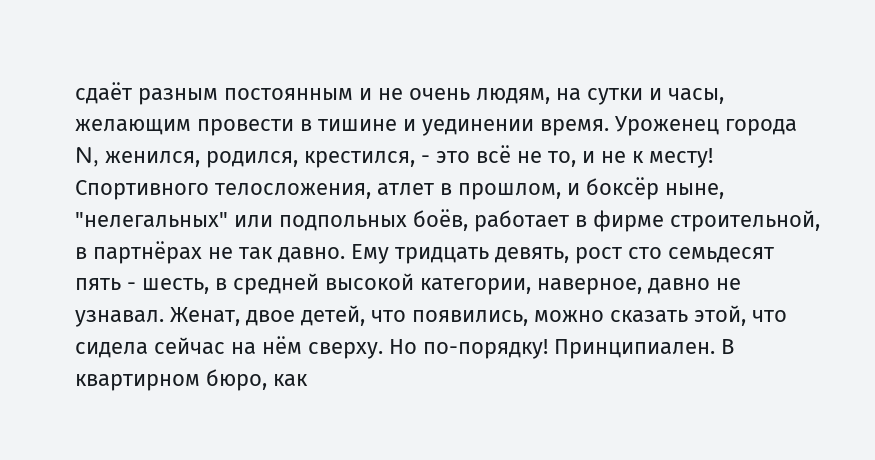сдаёт разным постоянным и не очень людям, на сутки и часы, желающим провести в тишине и уединении время. Уроженец города N, женился, родился, крестился, - это всё не то, и не к месту! Спортивного телосложения, атлет в прошлом, и боксёр ныне, "нелегальных" или подпольных боёв, работает в фирме строительной, в партнёрах не так давно. Ему тридцать девять, рост сто семьдесят пять - шесть, в средней высокой категории, наверное, давно не узнавал. Женат, двое детей, что появились, можно сказать этой, что сидела сейчас на нём сверху. Но по-порядку! Принципиален. В квартирном бюро, как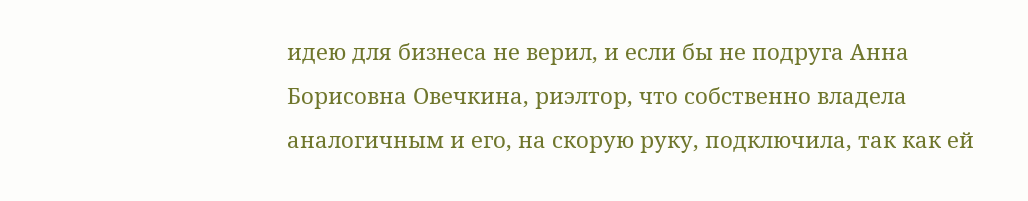идею для бизнеса не верил, и если бы не подруга Анна Борисовна Овечкина, риэлтор, что собственно владела аналогичным и его, на скорую руку, подключила, так как ей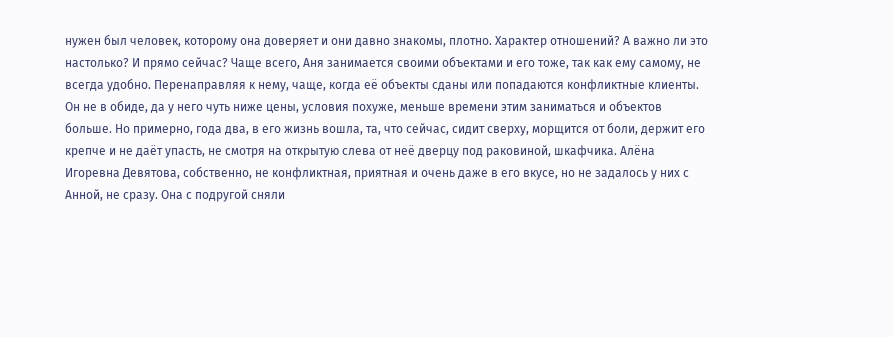нужен был человек, которому она доверяет и они давно знакомы, плотно. Характер отношений? А важно ли это настолько? И прямо сейчас? Чаще всего, Аня занимается своими объектами и его тоже, так как ему самому, не всегда удобно. Перенаправляя к нему, чаще, когда её объекты сданы или попадаются конфликтные клиенты. Он не в обиде, да у него чуть ниже цены, условия похуже, меньше времени этим заниматься и объектов больше. Но примерно, года два, в его жизнь вошла, та, что сейчас, сидит сверху, морщится от боли, держит его крепче и не даёт упасть, не смотря на открытую слева от неё дверцу под раковиной, шкафчика. Алёна Игоревна Девятова, собственно, не конфликтная, приятная и очень даже в его вкусе, но не задалось у них с Анной, не сразу. Она с подругой сняли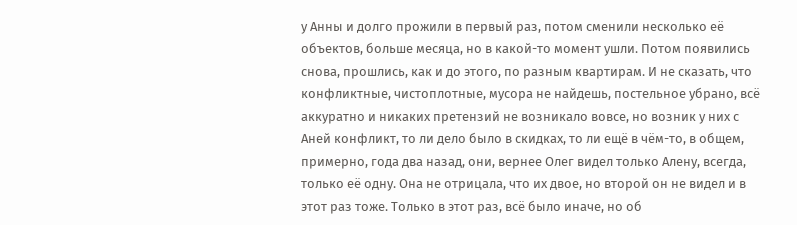у Анны и долго прожили в первый раз, потом сменили несколько её объектов, больше месяца, но в какой-то момент ушли. Потом появились снова, прошлись, как и до этого, по разным квартирам. И не сказать, что конфликтные, чистоплотные, мусора не найдешь, постельное убрано, всё аккуратно и никаких претензий не возникало вовсе, но возник у них с Аней конфликт, то ли дело было в скидках, то ли ещё в чём-то, в общем, примерно, года два назад, они, вернее Олег видел только Алену, всегда, только её одну. Она не отрицала, что их двое, но второй он не видел и в этот раз тоже. Только в этот раз, всё было иначе, но об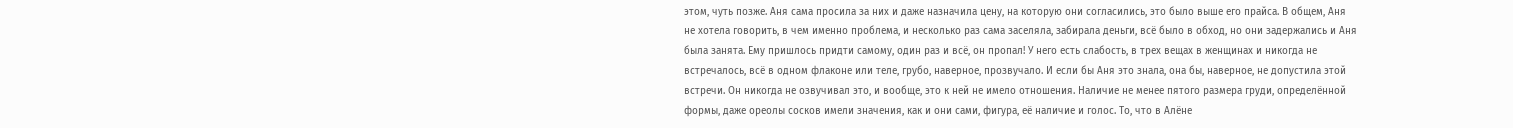этом, чуть позже. Аня сама просила за них и даже назначила цену, на которую они согласились, это было выше его прайса. В общем, Аня не хотела говорить, в чем именно проблема, и несколько раз сама заселяла, забирала деньги, всё было в обход, но они задержались и Аня была занята. Ему пришлось придти самому, один раз и всё, он пропал! У него есть слабость, в трех вещах в женщинах и никогда не встречалось, всё в одном флаконе или теле, грубо, наверное, прозвучало. И если бы Аня это знала, она бы, наверное, не допустила этой встречи. Он никогда не озвучивал это, и вообще, это к ней не имело отношения. Наличие не менее пятого размера груди, определённой формы, даже ореолы сосков имели значения, как и они сами, фигура, её наличие и голос. То, что в Алёне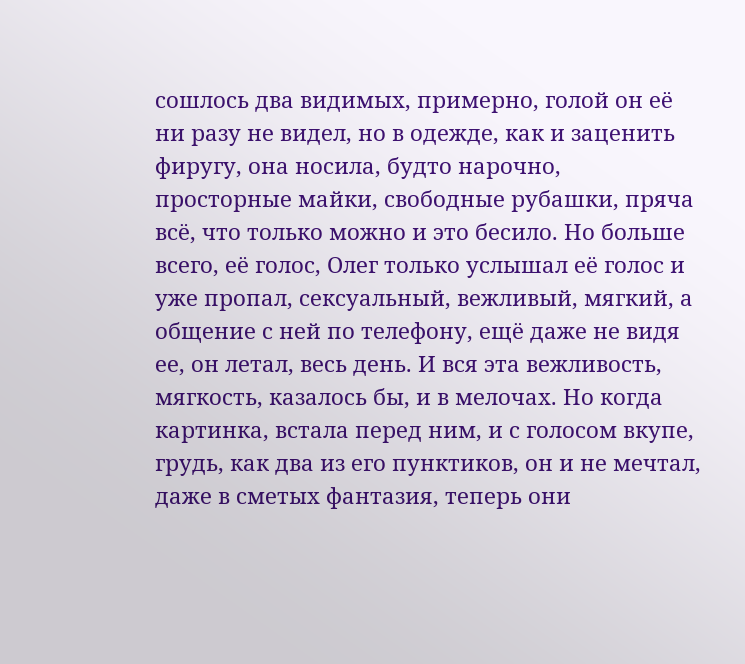сошлось два видимых, примерно, голой он её ни разу не видел, но в одежде, как и заценить фиругу, она носила, будто нарочно, просторные майки, свободные рубашки, пряча всё, что только можно и это бесило. Но больше всего, её голос, Олег только услышал её голос и уже пропал, сексуальный, вежливый, мягкий, а общение с ней по телефону, ещё даже не видя ее, он летал, весь день. И вся эта вежливость, мягкость, казалось бы, и в мелочах. Но когда картинка, встала перед ним, и с голосом вкупе, грудь, как два из его пунктиков, он и не мечтал, даже в сметых фантазия, теперь они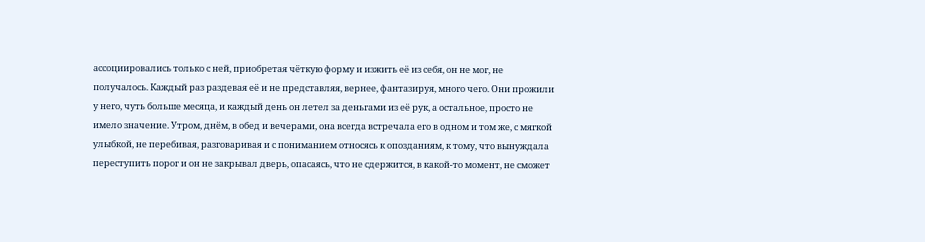ассоциировались только с ней, приобретая чёткую форму и изжить её из себя, он не мог, не получалось. Каждый раз раздевая её и не представляя, вернее, фантазируя, много чего. Они прожили у него, чуть больше месяца, и каждый день он летел за деньгами из её рук, а остальное, просто не имело значение. Утром, днём, в обед и вечерами, она всегда встречала его в одном и том же, с мягкой улыбкой, не перебивая, разговаривая и с пониманием относясь к опозданиям, к тому, что вынуждала переступить порог и он не закрывал дверь, опасаясь, что не сдержится, в какой-то момент, не сможет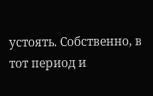устоять. Собственно, в тот период и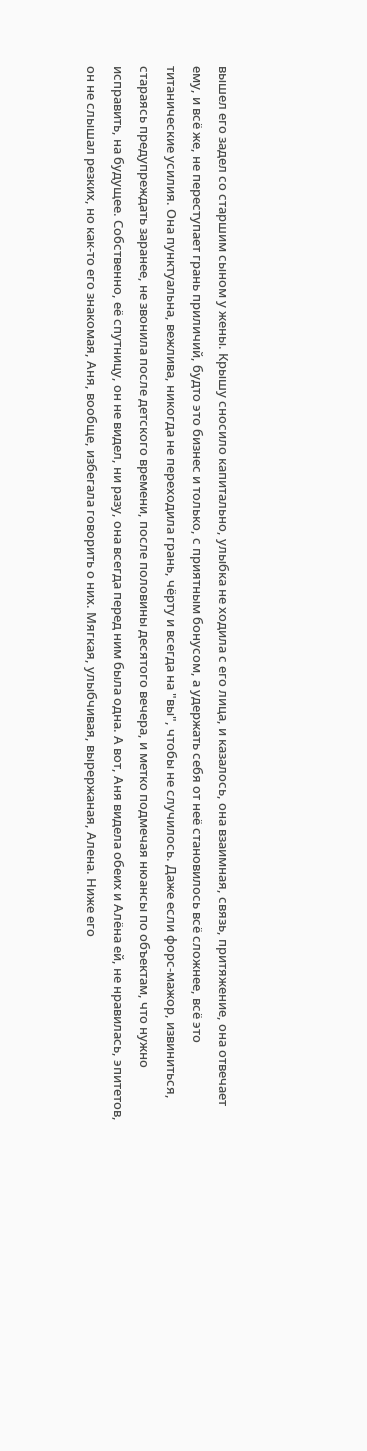вышел его задел со старшим сыном у жены. Крышу сносило капитально, улыбка не ходила с его лица, и казалось, она взаимная, связь, притяжение, она отвечает ему, и всё же, не переступает грань приличий, будто это бизнес и только, с приятным бонусом, а удержать себя от неё становилось всё сложнее, всё это титанические усилия. Она пунктуальна, вежлива, никогда не переходила грань, чёрту и всегда на "вы", чтобы не случилось. Даже если форс-мажор, извиниться, стараясь предупреждать заранее, не звонила после детского времени, после половины десятого вечера, и метко подмечая нюансы по объектам, что нужно исправить, на будущее. Собственно, её спутницу, он не видел, ни разу, она всегда перед ним была одна. А вот, Аня видела обеих и Алёна ей, не нравилась, эпитетов, он не слышал резких, но как-то его знакомая, Аня, вообще, избегала говорить о них. Мягкая, улыбчивая, вырержаная, Алена. Ниже его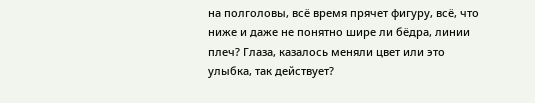на полголовы, всё время прячет фигуру, всё, что ниже и даже не понятно шире ли бёдра, линии плеч? Глаза, казалось меняли цвет или это улыбка, так действует?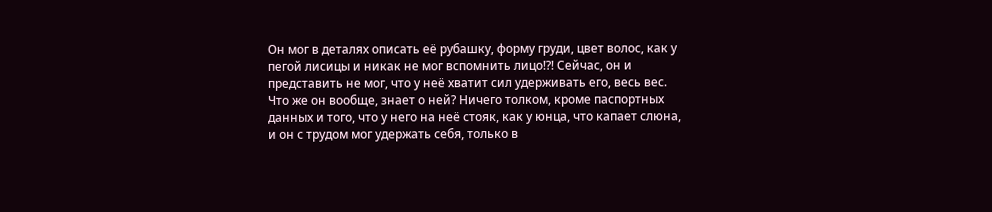Он мог в деталях описать её рубашку, форму груди, цвет волос, как у пегой лисицы и никак не мог вспомнить лицо!?! Сейчас, он и представить не мог, что у неё хватит сил удерживать его, весь вес. Что же он вообще, знает о ней? Ничего толком, кроме паспортных данных и того, что у него на неё стояк, как у юнца, что капает слюна, и он с трудом мог удержать себя, только в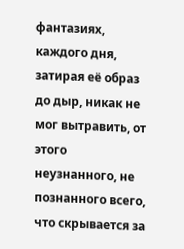фантазиях, каждого дня, затирая её образ до дыр, никак не мог вытравить, от этого неузнанного, не познанного всего, что скрывается за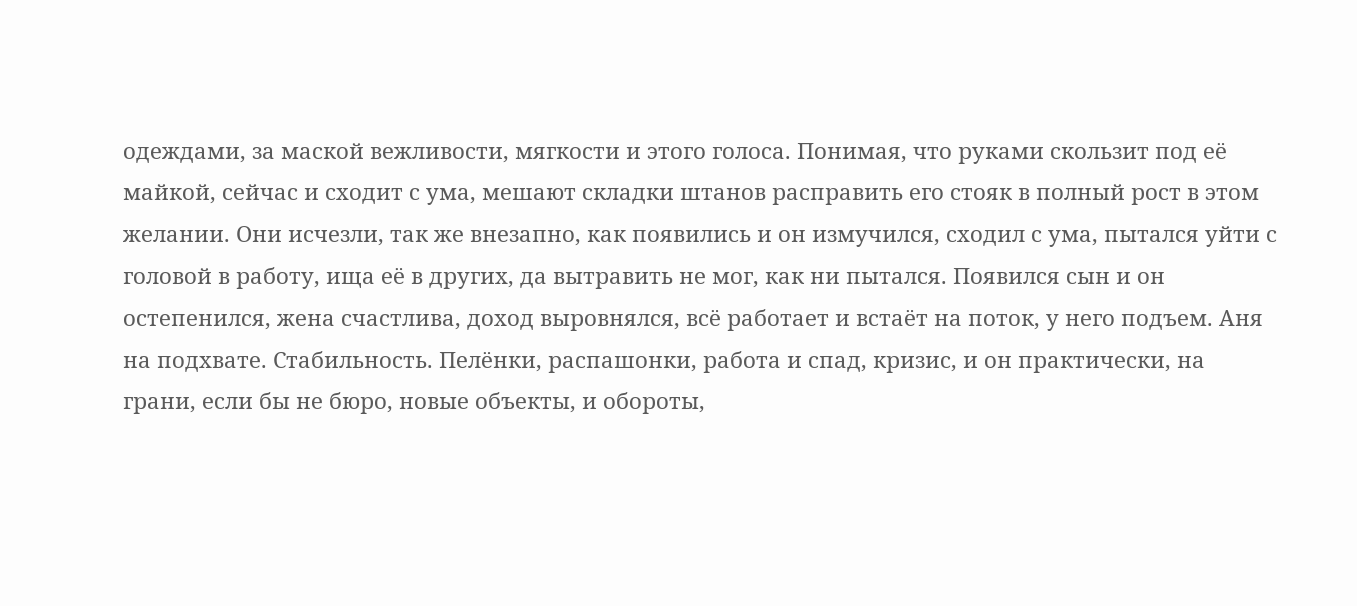одеждами, за маской вежливости, мягкости и этого голоса. Понимая, что руками скользит под её майкой, сейчас и сходит с ума, мешают складки штанов расправить его стояк в полный рост в этом желании. Они исчезли, так же внезапно, как появились и он измучился, сходил с ума, пытался уйти с головой в работу, ища её в других, да вытравить не мог, как ни пытался. Появился сын и он остепенился, жена счастлива, доход выровнялся, всё работает и встаёт на поток, у него подъем. Аня на подхвате. Стабильность. Пелёнки, распашонки, работа и спад, кризис, и он практически, на грани, если бы не бюро, новые объекты, и обороты,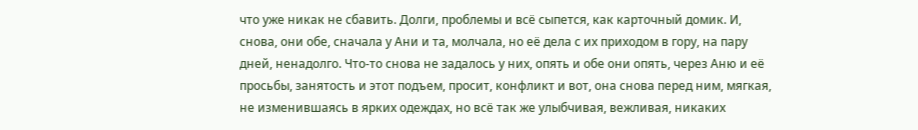что уже никак не сбавить. Долги, проблемы и всё сыпется, как карточный домик. И, снова, они обе, сначала у Ани и та, молчала, но её дела с их приходом в гору, на пару дней, ненадолго. Что-то снова не задалось у них, опять и обе они опять, через Аню и её просьбы, занятость и этот подъем, просит, конфликт и вот, она снова перед ним, мягкая, не изменившаясь в ярких одеждах, но всё так же улыбчивая, вежливая, никаких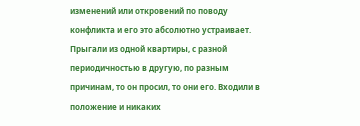изменений или откровений по поводу конфликта и его это абсолютно устраивает. Прыгали из одной квартиры, с разной периодичностью в другую, по разным причинам, то он просил, то они его. Входили в положение и никаких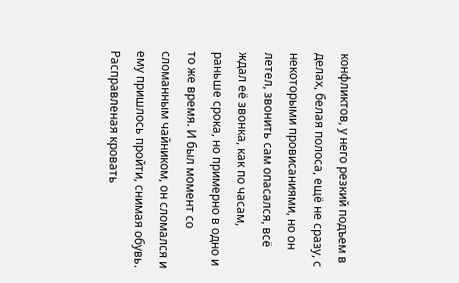конфликтов, у него резкий подъем в делах, белая полоса, ещё не сразу, с некоторыми провисаниями, но он летел, звонить сам опасался, всё ждал её звонка, как по часам, раньше срока, но примерно в одно и то же время. И был момент со сломанным чайником, он сломался и ему пришлось пройти, снимая обувь. Расправленая кровать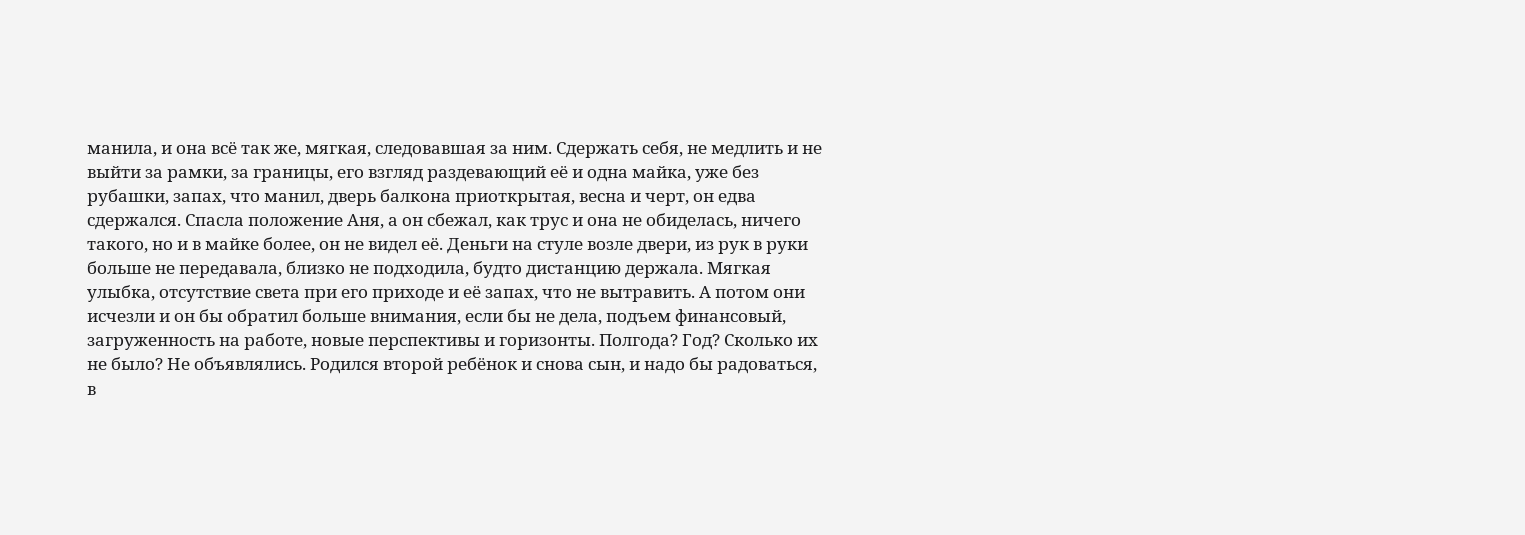манила, и она всё так же, мягкая, следовавшая за ним. Сдержать себя, не медлить и не выйти за рамки, за границы, его взгляд раздевающий её и одна майка, уже без рубашки, запах, что манил, дверь балкона приоткрытая, весна и черт, он едва сдержался. Спасла положение Аня, а он сбежал, как трус и она не обиделась, ничего такого, но и в майке более, он не видел её. Деньги на стуле возле двери, из рук в руки больше не передавала, близко не подходила, будто дистанцию держала. Мягкая улыбка, отсутствие света при его приходе и её запах, что не вытравить. А потом они исчезли и он бы обратил больше внимания, если бы не дела, подъем финансовый, загруженность на работе, новые перспективы и горизонты. Полгода? Год? Сколько их не было? Не объявлялись. Родился второй ребёнок и снова сын, и надо бы радоваться, в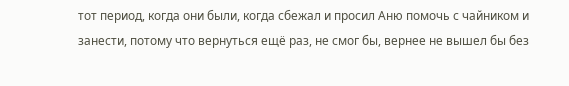тот период, когда они были, когда сбежал и просил Аню помочь с чайником и занести, потому что вернуться ещё раз, не смог бы, вернее не вышел бы без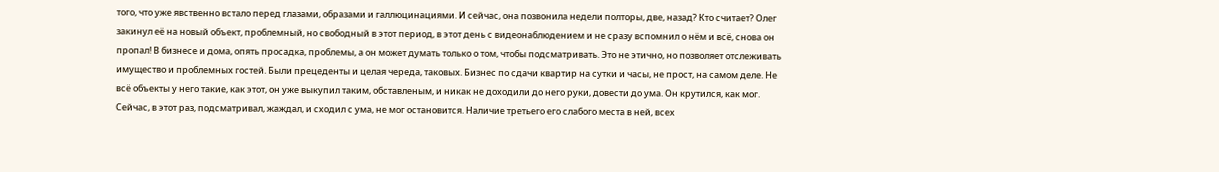того, что уже явственно встало перед глазами, образами и галлюцинациями. И сейчас, она позвонила недели полторы, две, назад? Кто считает? Олег закинул её на новый объект, проблемный, но свободный в этот период, в этот день с видеонаблюдением и не сразу вспомнил о нём и всё, снова он пропал! В бизнесе и дома, опять просадка, проблемы, а он может думать только о том, чтобы подсматривать. Это не этично, но позволяет отслеживать имущество и проблемных гостей. Были прецеденты и целая череда, таковых. Бизнес по сдачи квартир на сутки и часы, не прост, на самом деле. Не всё объекты у него такие, как этот, он уже выкупил таким, обставленым, и никак не доходили до него руки, довести до ума. Он крутился, как мог. Сейчас, в этот раз, подсматривал, жаждал, и сходил с ума, не мог остановится. Наличие третьего его слабого места в ней, всех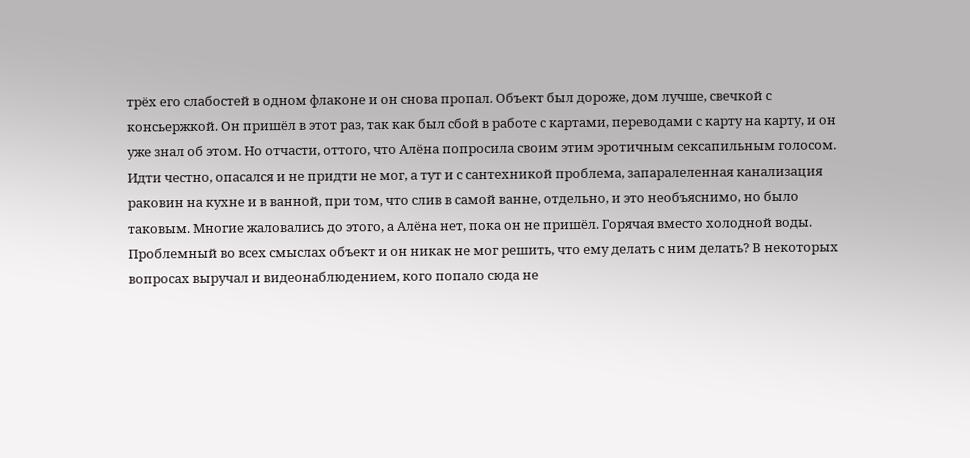трёх его слабостей в одном флаконе и он снова пропал. Объект был дороже, дом лучше, свечкой с консьержкой. Он пришёл в этот раз, так как был сбой в работе с картами, переводами с карту на карту, и он уже знал об этом. Но отчасти, оттого, что Алёна попросила своим этим эротичным сексапильным голосом. Идти честно, опасался и не придти не мог, а тут и с сантехникой проблема, запаралеленная канализация раковин на кухне и в ванной, при том, что слив в самой ванне, отдельно, и это необъяснимо, но было таковым. Многие жаловались до этого, а Алёна нет, пока он не пришёл. Горячая вместо холодной воды. Проблемный во всех смыслах объект и он никак не мог решить, что ему делать с ним делать? В некоторых вопросах выручал и видеонаблюдением, кого попало сюда не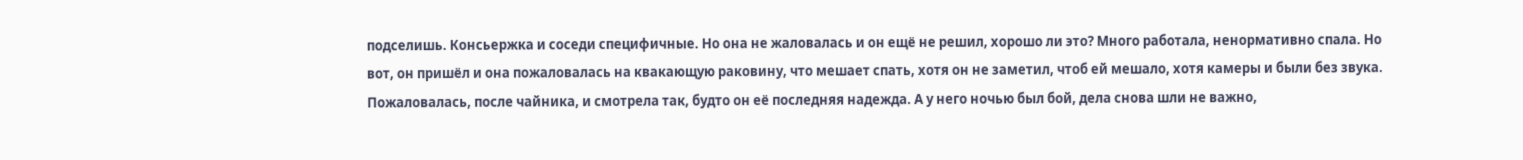подселишь. Консьержка и соседи специфичные. Но она не жаловалась и он ещё не решил, хорошо ли это? Много работала, ненормативно спала. Но вот, он пришёл и она пожаловалась на квакающую раковину, что мешает спать, хотя он не заметил, чтоб ей мешало, хотя камеры и были без звука. Пожаловалась, после чайника, и смотрела так, будто он её последняя надежда. А у него ночью был бой, дела снова шли не важно,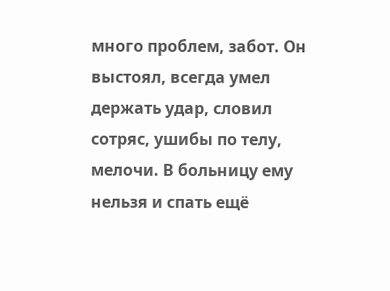много проблем, забот. Он выстоял, всегда умел держать удар, словил сотряс, ушибы по телу, мелочи. В больницу ему нельзя и спать ещё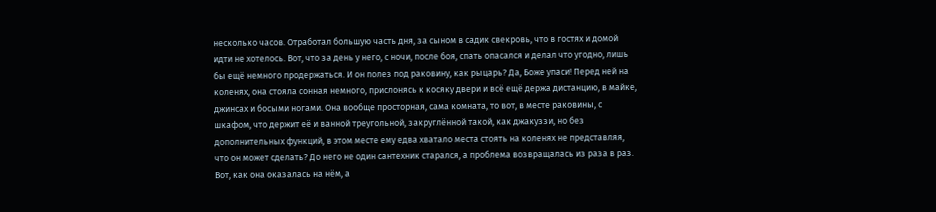несколько часов. Отработал большую часть дня, за сыном в садик свекровь, что в гостях и домой идти не хотелось. Вот, что за день у него, с ночи, после боя, спать опасался и делал что угодно, лишь бы ещё немного продержаться. И он полез под раковину, как рыцарь? Да, Боже упаси! Перед ней на коленях, она стояла сонная немного, прислонясь к косяку двери и всё ещё держа дистанцию, в майке, джинсах и босыми ногами. Она вообще просторная, сама комната, то вот, в месте раковины, с шкафом, что держит её и ванной треугольной, закруглённой такой, как джакуззи, но без дополнительных функций, в этом месте ему едва хватало места стоять на коленях не представляя, что он может сделать? До него не один сантехник старался, а проблема возвращалась из раза в раз. Вот, как она оказалась на нём, а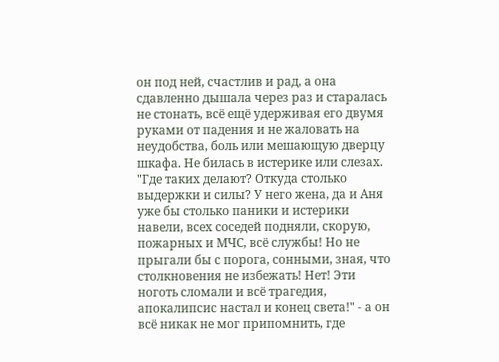он под ней, счастлив и рад, а она сдавленно дышала через раз и старалась не стонать, всё ещё удерживая его двумя руками от падения и не жаловать на неудобства, боль или мешающую дверцу шкафа. Не билась в истерике или слезах. "Где таких делают? Откуда столько выдержки и силы? У него жена, да и Аня уже бы столько паники и истерики навели, всех соседей подняли, скорую, пожарных и МЧС, всё службы! Но не прыгали бы с порога, сонными, зная, что столкновения не избежать! Нет! Эти ноготь сломали и всё трагедия, апокалипсис настал и конец света!" - а он всё никак не мог припомнить, где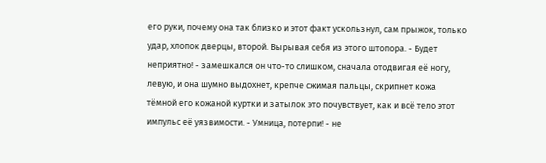его руки, почему она так близко и этот факт ускользнул, сам прыжок, только удар, хлопок дверцы, второй. Вырывая себя из этого штопора. - Будет неприятно! - замешкался он что-то слишком, сначала отодвигая её ногу, левую, и она шумно выдохнет, крепче сжимая пальцы, скрипнет кожа тёмной его кожаной куртки и затылок это почувствует, как и всё тело этот импульс её уязвимости. - Умница, потерпи! - не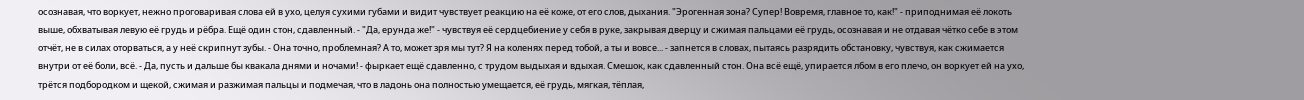осознавая, что воркует, нежно проговаривая слова ей в ухо, целуя сухими губами и видит чувствует реакцию на её коже, от его слов, дыхания. "Эрогенная зона? Супер! Вовремя, главное то, как!" - приподнимая её локоть выше, обхватывая левую её грудь и рёбра. Ещё один стон, сдавленный. - "Да, ерунда же!" - чувствуя её сердцебиение у себя в руке, закрывая дверцу и сжимая пальцами её грудь, осознавая и не отдавая чётко себе в этом отчёт, не в силах оторваться, а у неё скрипнут зубы. - Она точно, проблемная? А то, может зря мы тут? Я на коленях перед тобой, а ты и вовсе... - запнется в словах, пытаясь разрядить обстановку, чувствуя, как сжимается внутри от её боли, всё. - Да, пусть и дальше бы квакала днями и ночами! - фыркает ещё сдавленно, с трудом выдыхая и вдыхая. Смешок, как сдавленный стон. Она всё ещё, упирается лбом в его плечо, он воркует ей на ухо, трётся подбородком и щекой, сжимая и разжимая пальцы и подмечая, что в ладонь она полностью умещается, её грудь, мягкая, тёплая,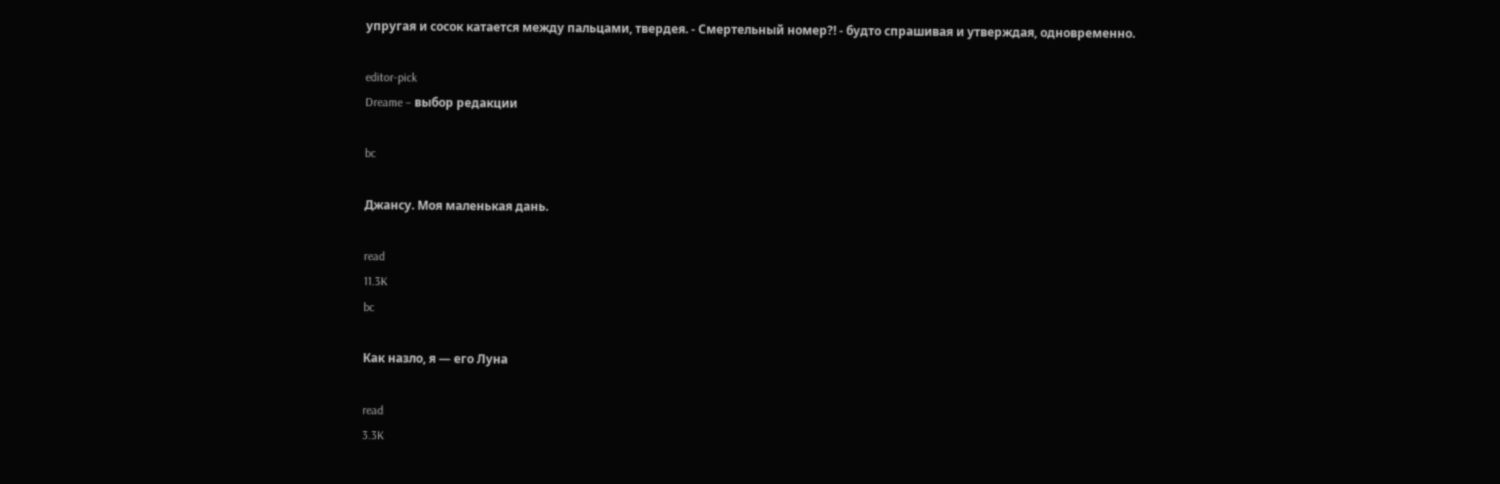упругая и сосок катается между пальцами, твердея. - Смертельный номер?! - будто спрашивая и утверждая, одновременно.

editor-pick
Dreame – выбор редакции

bc

Джансу. Моя маленькая дань.

read
11.3K
bc

Как назло, я — его Луна

read
3.3K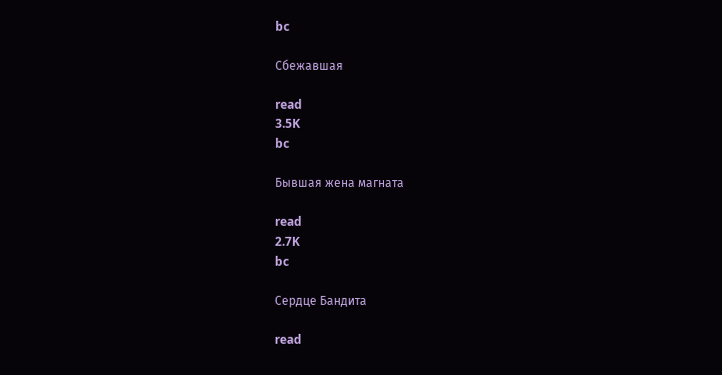bc

Сбежавшая

read
3.5K
bc

Бывшая жена магната

read
2.7K
bc

Сердце Бандита

read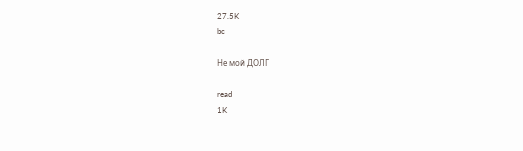27.5K
bc

Не мой ДОЛГ

read
1K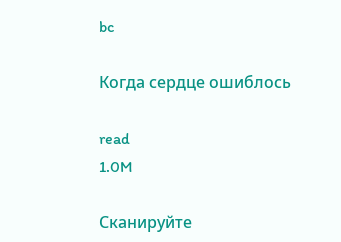bc

Когда сердце ошиблось

read
1.0M

Сканируйте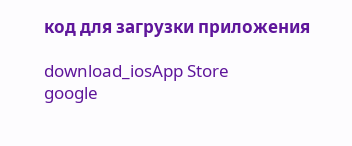код для загрузки приложения

download_iosApp Store
google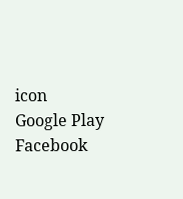icon
Google Play
Facebook